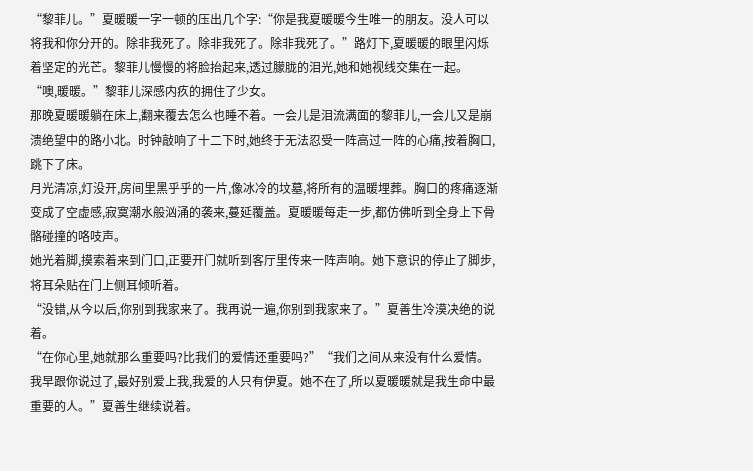“黎菲儿。”夏暖暖一字一顿的压出几个字:“你是我夏暖暖今生唯一的朋友。没人可以将我和你分开的。除非我死了。除非我死了。除非我死了。”路灯下,夏暖暖的眼里闪烁着坚定的光芒。黎菲儿慢慢的将脸抬起来,透过朦胧的泪光,她和她视线交集在一起。
“噢,暖暖。”黎菲儿深感内疚的拥住了少女。
那晚夏暖暖躺在床上,翻来覆去怎么也睡不着。一会儿是泪流满面的黎菲儿,一会儿又是崩溃绝望中的路小北。时钟敲响了十二下时,她终于无法忍受一阵高过一阵的心痛,按着胸口,跳下了床。
月光清凉,灯没开,房间里黑乎乎的一片,像冰冷的坟墓,将所有的温暖埋葬。胸口的疼痛逐渐变成了空虚感,寂寞潮水般汹涌的袭来,蔓延覆盖。夏暖暖每走一步,都仿佛听到全身上下骨骼碰撞的咯吱声。
她光着脚,摸索着来到门口,正要开门就听到客厅里传来一阵声响。她下意识的停止了脚步,将耳朵贴在门上侧耳倾听着。
“没错,从今以后,你别到我家来了。我再说一遍,你别到我家来了。”夏善生冷漠决绝的说着。
“在你心里,她就那么重要吗?比我们的爱情还重要吗?”“我们之间从来没有什么爱情。我早跟你说过了,最好别爱上我,我爱的人只有伊夏。她不在了,所以夏暖暖就是我生命中最重要的人。”夏善生继续说着。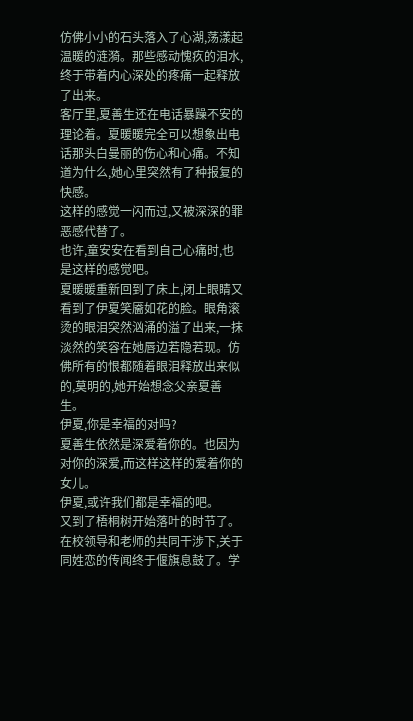仿佛小小的石头落入了心湖,荡漾起温暖的涟漪。那些感动愧疚的泪水,终于带着内心深处的疼痛一起释放了出来。
客厅里,夏善生还在电话暴躁不安的理论着。夏暖暖完全可以想象出电话那头白曼丽的伤心和心痛。不知道为什么,她心里突然有了种报复的快感。
这样的感觉一闪而过,又被深深的罪恶感代替了。
也许,童安安在看到自己心痛时,也是这样的感觉吧。
夏暖暖重新回到了床上,闭上眼睛又看到了伊夏笑靥如花的脸。眼角滚烫的眼泪突然汹涌的溢了出来,一抹淡然的笑容在她唇边若隐若现。仿佛所有的恨都随着眼泪释放出来似的,莫明的,她开始想念父亲夏善生。
伊夏,你是幸福的对吗?
夏善生依然是深爱着你的。也因为对你的深爱,而这样这样的爱着你的女儿。
伊夏,或许我们都是幸福的吧。
又到了梧桐树开始落叶的时节了。在校领导和老师的共同干涉下,关于同姓恋的传闻终于偃旗息鼓了。学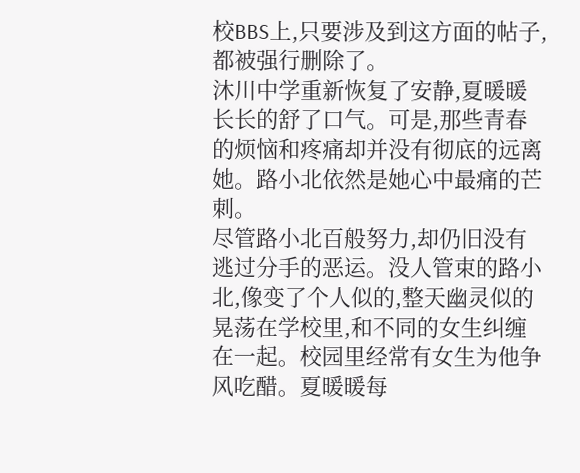校BBS上,只要涉及到这方面的帖子,都被强行删除了。
沐川中学重新恢复了安静,夏暖暖长长的舒了口气。可是,那些青春的烦恼和疼痛却并没有彻底的远离她。路小北依然是她心中最痛的芒刺。
尽管路小北百般努力,却仍旧没有逃过分手的恶运。没人管束的路小北,像变了个人似的,整天幽灵似的晃荡在学校里,和不同的女生纠缠在一起。校园里经常有女生为他争风吃醋。夏暖暖每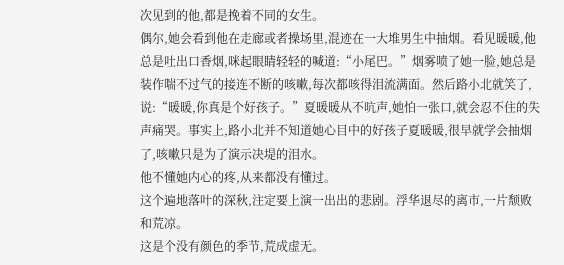次见到的他,都是挽着不同的女生。
偶尔,她会看到他在走廊或者操场里,混迹在一大堆男生中抽烟。看见暖暖,他总是吐出口香烟,咪起眼睛轻轻的喊道:“小尾巴。”烟雾喷了她一脸,她总是装作喘不过气的接连不断的咳嗽,每次都咳得泪流满面。然后路小北就笑了,说:“暖暖,你真是个好孩子。”夏暖暖从不吭声,她怕一张口,就会忍不住的失声痛哭。事实上,路小北并不知道她心目中的好孩子夏暖暖,很早就学会抽烟了,咳嗽只是为了演示决堤的泪水。
他不懂她内心的疼,从来都没有懂过。
这个遍地落叶的深秋,注定要上演一出出的悲剧。浮华退尽的离市,一片颓败和荒凉。
这是个没有颜色的季节,荒成虚无。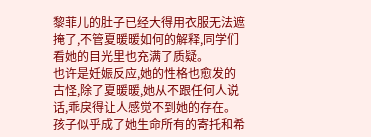黎菲儿的肚子已经大得用衣服无法遮掩了,不管夏暖暖如何的解释,同学们看她的目光里也充满了质疑。
也许是妊娠反应,她的性格也愈发的古怪,除了夏暖暖,她从不跟任何人说话,乖戾得让人感觉不到她的存在。孩子似乎成了她生命所有的寄托和希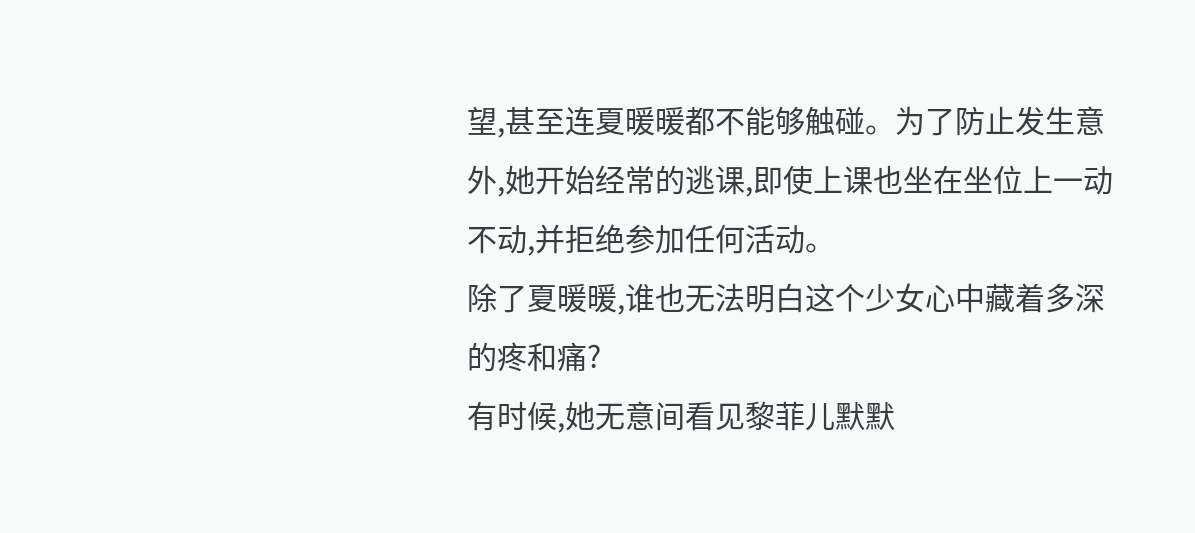望,甚至连夏暖暖都不能够触碰。为了防止发生意外,她开始经常的逃课,即使上课也坐在坐位上一动不动,并拒绝参加任何活动。
除了夏暖暖,谁也无法明白这个少女心中藏着多深的疼和痛?
有时候,她无意间看见黎菲儿默默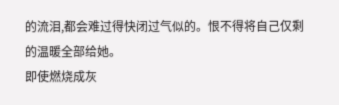的流泪,都会难过得快闭过气似的。恨不得将自己仅剩的温暖全部给她。
即使燃烧成灰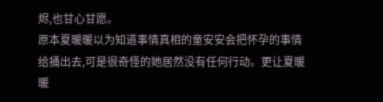烬,也甘心甘愿。
原本夏暖暖以为知道事情真相的童安安会把怀孕的事情给捅出去,可是很奇怪的她居然没有任何行动。更让夏暖暖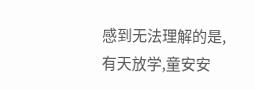感到无法理解的是,有天放学,童安安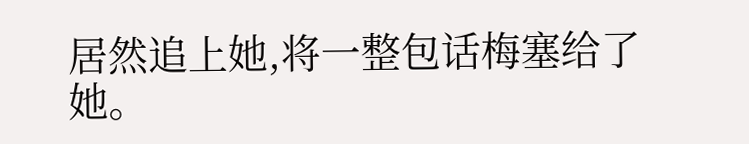居然追上她,将一整包话梅塞给了她。